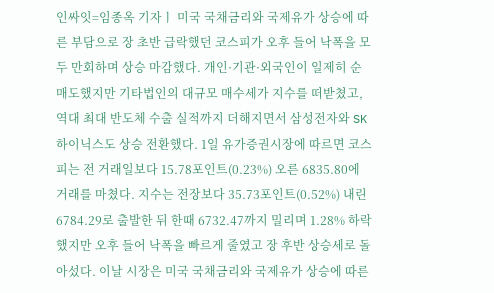인싸잇=임종옥 기자ㅣ 미국 국채금리와 국제유가 상승에 따른 부담으로 장 초반 급락했던 코스피가 오후 들어 낙폭을 모두 만회하며 상승 마감했다. 개인·기관·외국인이 일제히 순매도했지만 기타법인의 대규모 매수세가 지수를 떠받쳤고, 역대 최대 반도체 수출 실적까지 더해지면서 삼성전자와 SK하이닉스도 상승 전환했다. 1일 유가증권시장에 따르면 코스피는 전 거래일보다 15.78포인트(0.23%) 오른 6835.80에 거래를 마쳤다. 지수는 전장보다 35.73포인트(0.52%) 내린 6784.29로 출발한 뒤 한때 6732.47까지 밀리며 1.28% 하락했지만 오후 들어 낙폭을 빠르게 줄였고 장 후반 상승세로 돌아섰다. 이날 시장은 미국 국채금리와 국제유가 상승에 따른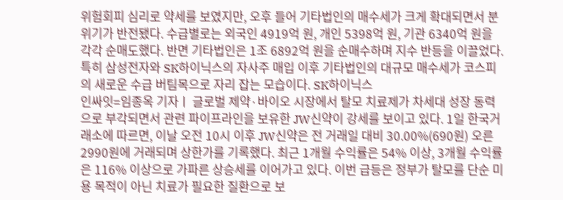위험회피 심리로 약세를 보였지만, 오후 들어 기타법인의 매수세가 크게 확대되면서 분위기가 반전됐다. 수급별로는 외국인 4919억 원, 개인 5398억 원, 기관 6340억 원을 각각 순매도했다. 반면 기타법인은 1조 6892억 원을 순매수하며 지수 반등을 이끌었다. 특히 삼성전자와 SK하이닉스의 자사주 매입 이후 기타법인의 대규모 매수세가 코스피의 새로운 수급 버팀목으로 자리 잡는 모습이다. SK하이닉스
인싸잇=임종옥 기자ㅣ 글로벌 제약·바이오 시장에서 탈모 치료제가 차세대 성장 동력으로 부각되면서 관련 파이프라인을 보유한 JW신약이 강세를 보이고 있다. 1일 한국거래소에 따르면, 이날 오전 10시 이후 JW신약은 전 거래일 대비 30.00%(690원) 오른 2990원에 거래되며 상한가를 기록했다. 최근 1개월 수익률은 54% 이상, 3개월 수익률은 116% 이상으로 가파른 상승세를 이어가고 있다. 이번 급등은 정부가 탈모를 단순 미용 목적이 아닌 치료가 필요한 질환으로 보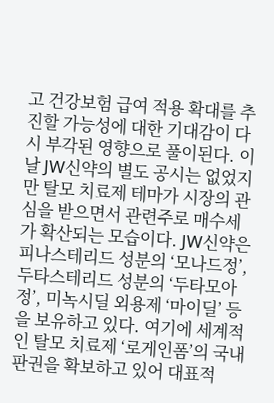고 건강보험 급여 적용 확대를 추진할 가능성에 대한 기대감이 다시 부각된 영향으로 풀이된다. 이날 JW신약의 별도 공시는 없었지만 탈모 치료제 테마가 시장의 관심을 받으면서 관련주로 매수세가 확산되는 모습이다. JW신약은 피나스테리드 성분의 ‘모나드정’, 두타스테리드 성분의 ‘두타모아정’, 미녹시딜 외용제 ‘마이딜’ 등을 보유하고 있다. 여기에 세계적인 탈모 치료제 ‘로게인폼’의 국내 판권을 확보하고 있어 대표적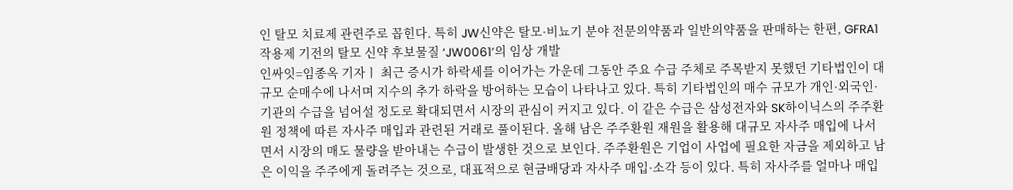인 탈모 치료제 관련주로 꼽힌다. 특히 JW신약은 탈모·비뇨기 분야 전문의약품과 일반의약품을 판매하는 한편, GFRA1 작용제 기전의 탈모 신약 후보물질 ‘JW0061’의 임상 개발
인싸잇=임종옥 기자ㅣ 최근 증시가 하락세를 이어가는 가운데 그동안 주요 수급 주체로 주목받지 못했던 기타법인이 대규모 순매수에 나서며 지수의 추가 하락을 방어하는 모습이 나타나고 있다. 특히 기타법인의 매수 규모가 개인·외국인·기관의 수급을 넘어설 정도로 확대되면서 시장의 관심이 커지고 있다. 이 같은 수급은 삼성전자와 SK하이닉스의 주주환원 정책에 따른 자사주 매입과 관련된 거래로 풀이된다. 올해 남은 주주환원 재원을 활용해 대규모 자사주 매입에 나서면서 시장의 매도 물량을 받아내는 수급이 발생한 것으로 보인다. 주주환원은 기업이 사업에 필요한 자금을 제외하고 남은 이익을 주주에게 돌려주는 것으로, 대표적으로 현금배당과 자사주 매입·소각 등이 있다. 특히 자사주를 얼마나 매입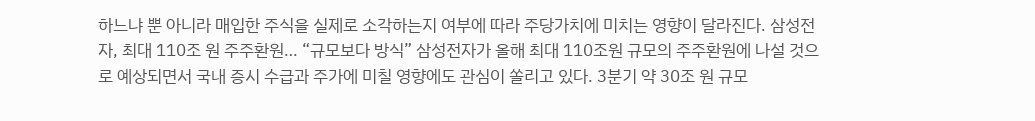하느냐 뿐 아니라 매입한 주식을 실제로 소각하는지 여부에 따라 주당가치에 미치는 영향이 달라진다. 삼성전자, 최대 110조 원 주주환원… “규모보다 방식” 삼성전자가 올해 최대 110조원 규모의 주주환원에 나설 것으로 예상되면서 국내 증시 수급과 주가에 미칠 영향에도 관심이 쏠리고 있다. 3분기 약 30조 원 규모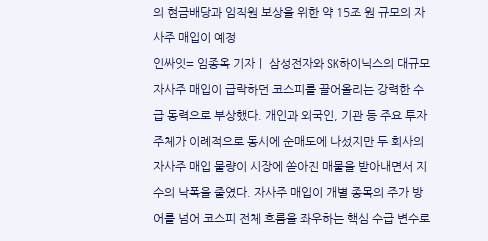의 현금배당과 임직원 보상을 위한 약 15조 원 규모의 자사주 매입이 예정
인싸잇= 임종옥 기자ㅣ 삼성전자와 SK하이닉스의 대규모 자사주 매입이 급락하던 코스피를 끌어올리는 강력한 수급 동력으로 부상했다. 개인과 외국인, 기관 등 주요 투자 주체가 이례적으로 동시에 순매도에 나섰지만 두 회사의 자사주 매입 물량이 시장에 쏟아진 매물을 받아내면서 지수의 낙폭을 줄였다. 자사주 매입이 개별 종목의 주가 방어를 넘어 코스피 전체 흐름을 좌우하는 핵심 수급 변수로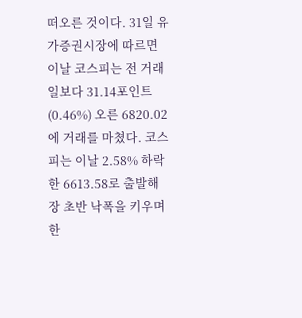떠오른 것이다. 31일 유가증권시장에 따르면 이날 코스피는 전 거래일보다 31.14포인트(0.46%) 오른 6820.02에 거래를 마쳤다. 코스피는 이날 2.58% 하락한 6613.58로 출발해 장 초반 낙폭을 키우며 한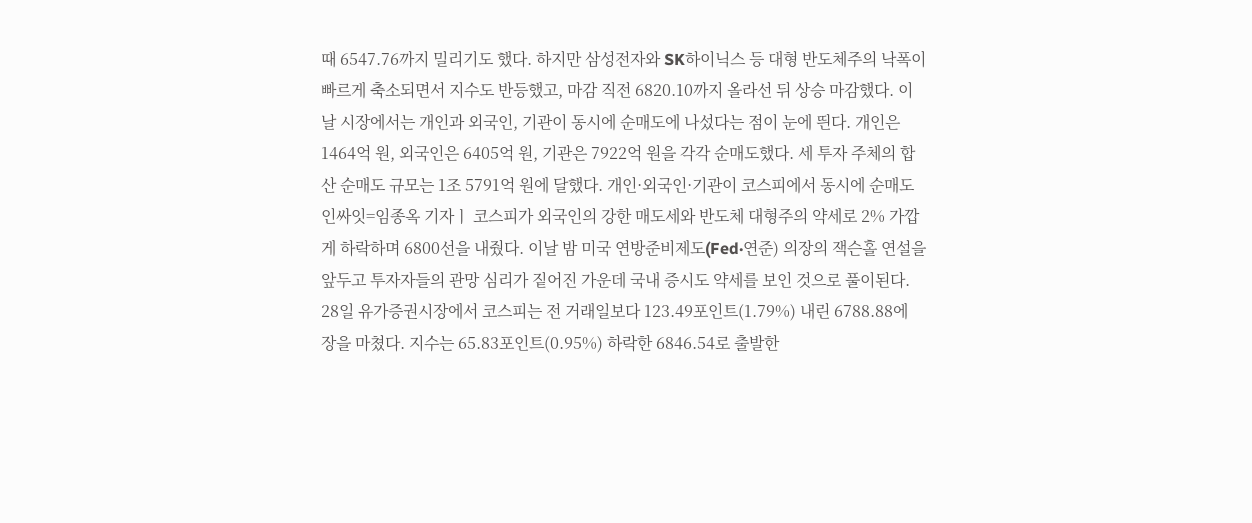때 6547.76까지 밀리기도 했다. 하지만 삼성전자와 SK하이닉스 등 대형 반도체주의 낙폭이 빠르게 축소되면서 지수도 반등했고, 마감 직전 6820.10까지 올라선 뒤 상승 마감했다. 이날 시장에서는 개인과 외국인, 기관이 동시에 순매도에 나섰다는 점이 눈에 띈다. 개인은 1464억 원, 외국인은 6405억 원, 기관은 7922억 원을 각각 순매도했다. 세 투자 주체의 합산 순매도 규모는 1조 5791억 원에 달했다. 개인·외국인·기관이 코스피에서 동시에 순매도
인싸잇=임종옥 기자ㅣ 코스피가 외국인의 강한 매도세와 반도체 대형주의 약세로 2% 가깝게 하락하며 6800선을 내줬다. 이날 밤 미국 연방준비제도(Fed·연준) 의장의 잭슨홀 연설을 앞두고 투자자들의 관망 심리가 짙어진 가운데 국내 증시도 약세를 보인 것으로 풀이된다. 28일 유가증권시장에서 코스피는 전 거래일보다 123.49포인트(1.79%) 내린 6788.88에 장을 마쳤다. 지수는 65.83포인트(0.95%) 하락한 6846.54로 출발한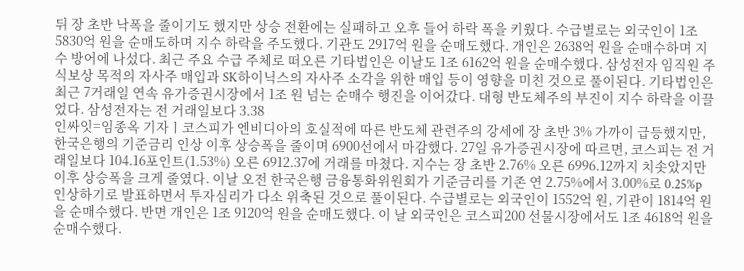뒤 장 초반 낙폭을 줄이기도 했지만 상승 전환에는 실패하고 오후 들어 하락 폭을 키웠다. 수급별로는 외국인이 1조 5830억 원을 순매도하며 지수 하락을 주도했다. 기관도 2917억 원을 순매도했다. 개인은 2638억 원을 순매수하며 지수 방어에 나섰다. 최근 주요 수급 주체로 떠오른 기타법인은 이날도 1조 6162억 원을 순매수했다. 삼성전자 임직원 주식보상 목적의 자사주 매입과 SK하이닉스의 자사주 소각을 위한 매입 등이 영향을 미친 것으로 풀이된다. 기타법인은 최근 7거래일 연속 유가증권시장에서 1조 원 넘는 순매수 행진을 이어갔다. 대형 반도체주의 부진이 지수 하락을 이끌었다. 삼성전자는 전 거래일보다 3.38
인싸잇=임종옥 기자ㅣ코스피가 엔비디아의 호실적에 따른 반도체 관련주의 강세에 장 초반 3% 가까이 급등했지만, 한국은행의 기준금리 인상 이후 상승폭을 줄이며 6900선에서 마감했다. 27일 유가증권시장에 따르면, 코스피는 전 거래일보다 104.16포인트(1.53%) 오른 6912.37에 거래를 마쳤다. 지수는 장 초반 2.76% 오른 6996.12까지 치솟았지만 이후 상승폭을 크게 줄였다. 이날 오전 한국은행 금융통화위원회가 기준금리를 기존 연 2.75%에서 3.00%로 0.25%p 인상하기로 발표하면서 투자심리가 다소 위축된 것으로 풀이된다. 수급별로는 외국인이 1552억 원, 기관이 1814억 원을 순매수했다. 반면 개인은 1조 9120억 원을 순매도했다. 이 날 외국인은 코스피200 선물시장에서도 1조 4618억 원을 순매수했다.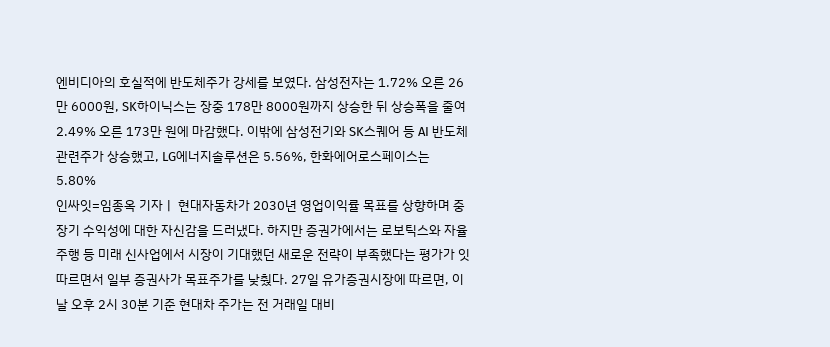엔비디아의 호실적에 반도체주가 강세를 보였다. 삼성전자는 1.72% 오른 26만 6000원, SK하이닉스는 장중 178만 8000원까지 상승한 뒤 상승폭을 줄여 2.49% 오른 173만 원에 마감했다. 이밖에 삼성전기와 SK스퀘어 등 AI 반도체 관련주가 상승했고, LG에너지솔루션은 5.56%, 한화에어로스페이스는 5.80%
인싸잇=임종옥 기자ㅣ 현대자동차가 2030년 영업이익률 목표를 상향하며 중장기 수익성에 대한 자신감을 드러냈다. 하지만 증권가에서는 로보틱스와 자율주행 등 미래 신사업에서 시장이 기대했던 새로운 전략이 부족했다는 평가가 잇따르면서 일부 증권사가 목표주가를 낮췄다. 27일 유가증권시장에 따르면, 이날 오후 2시 30분 기준 현대차 주가는 전 거래일 대비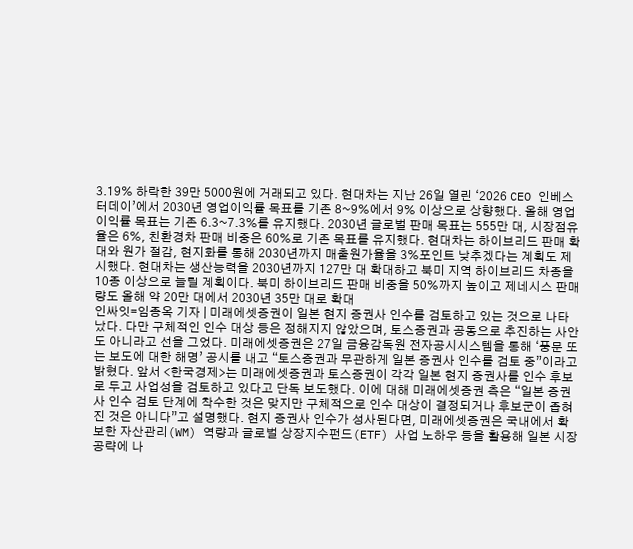3.19% 하락한 39만 5000원에 거래되고 있다. 현대차는 지난 26일 열린 ‘2026 CEO 인베스터데이’에서 2030년 영업이익률 목표를 기존 8~9%에서 9% 이상으로 상향했다. 올해 영업이익률 목표는 기존 6.3~7.3%를 유지했다. 2030년 글로벌 판매 목표는 555만 대, 시장점유율은 6%, 친환경차 판매 비중은 60%로 기존 목표를 유지했다. 현대차는 하이브리드 판매 확대와 원가 절감, 현지화를 통해 2030년까지 매출원가율을 3%포인트 낮추겠다는 계획도 제시했다. 현대차는 생산능력을 2030년까지 127만 대 확대하고 북미 지역 하이브리드 차종을 10종 이상으로 늘릴 계획이다. 북미 하이브리드 판매 비중을 50%까지 높이고 제네시스 판매량도 올해 약 20만 대에서 2030년 35만 대로 확대
인싸잇=임종옥 기자 | 미래에셋증권이 일본 현지 증권사 인수를 검토하고 있는 것으로 나타났다. 다만 구체적인 인수 대상 등은 정해지지 않았으며, 토스증권과 공동으로 추진하는 사안도 아니라고 선을 그었다. 미래에셋증권은 27일 금융감독원 전자공시시스템을 통해 ‘풍문 또는 보도에 대한 해명’ 공시를 내고 “토스증권과 무관하게 일본 증권사 인수를 검토 중”이라고 밝혔다. 앞서 <한국경제>는 미래에셋증권과 토스증권이 각각 일본 현지 증권사를 인수 후보로 두고 사업성을 검토하고 있다고 단독 보도했다. 이에 대해 미래에셋증권 측은 “일본 증권사 인수 검토 단계에 착수한 것은 맞지만 구체적으로 인수 대상이 결정되거나 후보군이 좁혀진 것은 아니다”고 설명했다. 현지 증권사 인수가 성사된다면, 미래에셋증권은 국내에서 확보한 자산관리(WM) 역량과 글로벌 상장지수펀드(ETF) 사업 노하우 등을 활용해 일본 시장 공략에 나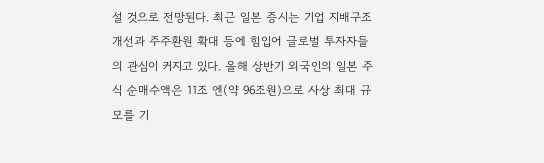설 것으로 전망된다. 최근 일본 증시는 기업 지배구조 개선과 주주환원 확대 등에 힘입어 글로벌 투자자들의 관심이 커지고 있다. 올해 상반기 외국인의 일본 주식 순매수액은 11조 엔(약 96조원)으로 사상 최대 규모를 기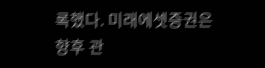록했다. 미래에셋증권은 향후 관